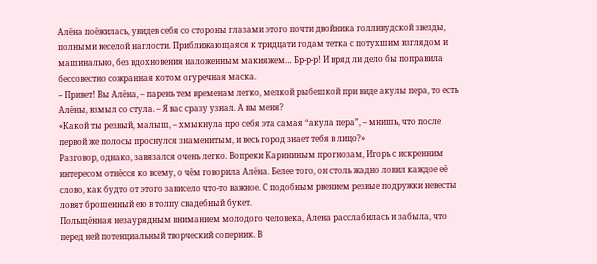Алёна поёжилась, увидев себя со стороны глазами этого почти двойника голливудской звезды, полными веселой наглости. Приближающаяся к тридцати годам тетка с потухшим взглядом и машинально, без вдохновения наложенным макияжем… Бр-р-р! И вряд ли дело бы поправила бессовестно сожранная котом огуречная маска.
– Привет! Вы Алёна, – парень тем временам легко, мелкой рыбешкой при виде акулы пера, то есть Алёны, взмыл со стула. – Я вас сразу узнал. А вы меня?
«Какой ты резвый, малыш, – хмыкнула про себя эта самая “акула пера”, – мнишь, что после первой же полосы проснулся знаменитым, и весь город знает тебя в лицо?»
Разговор, однако, завязался очень легко. Вопреки Карининым прогнозам, Игорь с искренним интересом отнёсся ко всему, о чём говорила Алёна. Белее того, он столь жадно ловил каждое её слово, как будто от этого зависело что-то важное. С подобным рвением резвые подружки невесты ловят брошенный ею в толпу свадебный букет.
Польщённая незаурядным вниманием молодого человека, Алена расслабилась и забыла, что перед ней потенциальный творческий соперник. В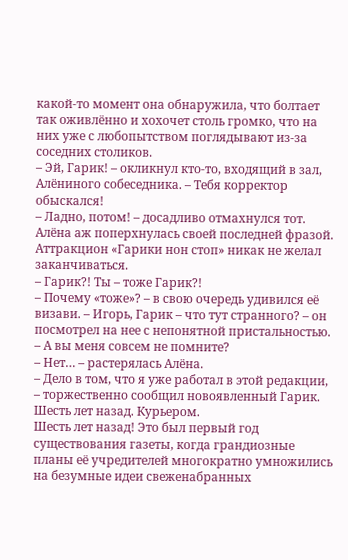какой-то момент она обнаружила, что болтает так оживлённо и хохочет столь громко, что на них уже с любопытством поглядывают из-за соседних столиков.
– Эй, Гарик! – окликнул кто-то, входящий в зал, Алёниного собеседника. – Тебя корректор обыскался!
– Ладно, потом! – досадливо отмахнулся тот.
Алёна аж поперхнулась своей последней фразой. Аттракцион «Гарики нон стоп» никак не желал заканчиваться.
– Гарик?! Ты – тоже Гарик?!
– Почему «тоже»? – в свою очередь удивился её визави. – Игорь, Гарик – что тут странного? – он посмотрел на нее с непонятной пристальностью. – А вы меня совсем не помните?
– Нет… – растерялась Алёна.
– Дело в том, что я уже работал в этой редакции, – торжественно сообщил новоявленный Гарик. Шесть лет назад. Курьером.
Шесть лет назад! Это был первый год существования газеты, когда грандиозные планы её учредителей многократно умножились на безумные идеи свеженабранных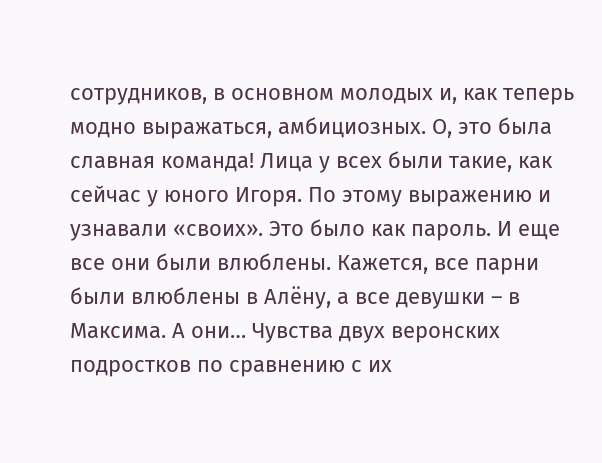сотрудников, в основном молодых и, как теперь модно выражаться, амбициозных. О, это была славная команда! Лица у всех были такие, как сейчас у юного Игоря. По этому выражению и узнавали «своих». Это было как пароль. И еще все они были влюблены. Кажется, все парни были влюблены в Алёну, а все девушки – в Максима. А они… Чувства двух веронских подростков по сравнению с их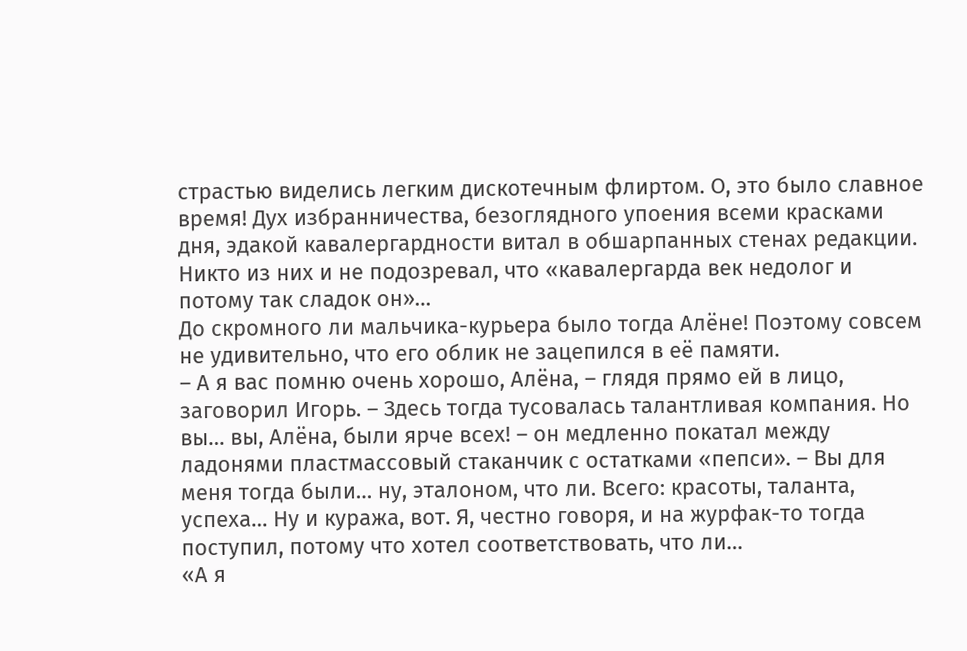страстью виделись легким дискотечным флиртом. О, это было славное время! Дух избранничества, безоглядного упоения всеми красками дня, эдакой кавалергардности витал в обшарпанных стенах редакции. Никто из них и не подозревал, что «кавалергарда век недолог и потому так сладок он»…
До скромного ли мальчика-курьера было тогда Алёне! Поэтому совсем не удивительно, что его облик не зацепился в её памяти.
– А я вас помню очень хорошо, Алёна, – глядя прямо ей в лицо, заговорил Игорь. – Здесь тогда тусовалась талантливая компания. Но вы… вы, Алёна, были ярче всех! – он медленно покатал между ладонями пластмассовый стаканчик с остатками «пепси». – Вы для меня тогда были… ну, эталоном, что ли. Всего: красоты, таланта, успеха… Ну и куража, вот. Я, честно говоря, и на журфак-то тогда поступил, потому что хотел соответствовать, что ли…
«А я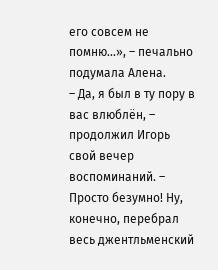его совсем не помню…», – печально подумала Алена.
– Да, я был в ту пору в вас влюблён, – продолжил Игорь свой вечер воспоминаний. – Просто безумно! Ну, конечно, перебрал весь джентльменский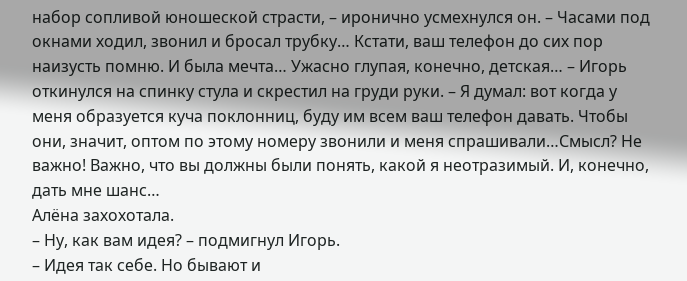набор сопливой юношеской страсти, – иронично усмехнулся он. – Часами под окнами ходил, звонил и бросал трубку… Кстати, ваш телефон до сих пор наизусть помню. И была мечта… Ужасно глупая, конечно, детская… – Игорь откинулся на спинку стула и скрестил на груди руки. – Я думал: вот когда у меня образуется куча поклонниц, буду им всем ваш телефон давать. Чтобы они, значит, оптом по этому номеру звонили и меня спрашивали…Смысл? Не важно! Важно, что вы должны были понять, какой я неотразимый. И, конечно, дать мне шанс…
Алёна захохотала.
– Ну, как вам идея? – подмигнул Игорь.
– Идея так себе. Но бывают и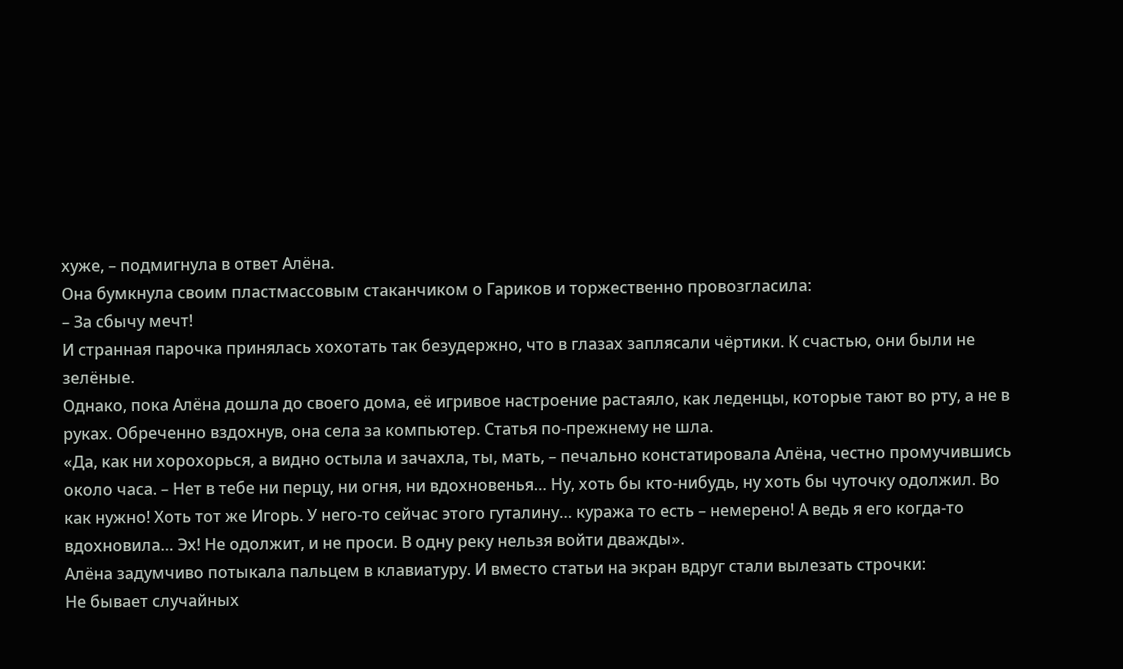хуже, – подмигнула в ответ Алёна.
Она бумкнула своим пластмассовым стаканчиком о Гариков и торжественно провозгласила:
– За сбычу мечт!
И странная парочка принялась хохотать так безудержно, что в глазах заплясали чёртики. К счастью, они были не зелёные.
Однако, пока Алёна дошла до своего дома, её игривое настроение растаяло, как леденцы, которые тают во рту, а не в руках. Обреченно вздохнув, она села за компьютер. Статья по-прежнему не шла.
«Да, как ни хорохорься, а видно остыла и зачахла, ты, мать, – печально констатировала Алёна, честно промучившись около часа. – Нет в тебе ни перцу, ни огня, ни вдохновенья… Ну, хоть бы кто-нибудь, ну хоть бы чуточку одолжил. Во как нужно! Хоть тот же Игорь. У него-то сейчас этого гуталину… куража то есть – немерено! А ведь я его когда-то вдохновила… Эх! Не одолжит, и не проси. В одну реку нельзя войти дважды».
Алёна задумчиво потыкала пальцем в клавиатуру. И вместо статьи на экран вдруг стали вылезать строчки:
Не бывает случайных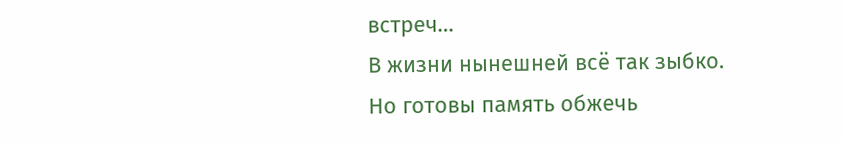встреч…
В жизни нынешней всё так зыбко.
Но готовы память обжечь